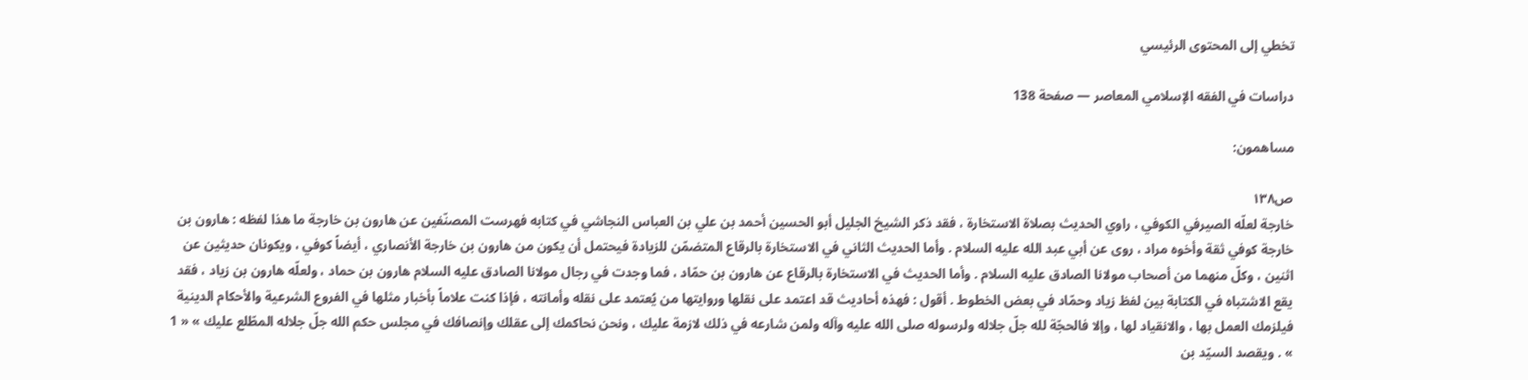تخطي إلى المحتوى الرئيسي

دراسات في الفقه الإسلامي المعاصر — صفحة 138

مساهمون:

ص١٣٨
خارجة لعلّه الصيرفي الكوفي ، راوي الحديث بصلاة الاستخارة ، فقد ذكر الشيخ الجليل أبو الحسين أحمد بن علي بن العباس النجاشي في كتابه فهرست المصنّفين عن هارون بن خارجة ما هذا لفظه : هارون بن خارجة كوفي ثقة وأخوه مراد ، روى عن أبي عبد الله عليه السلام . وأما الحديث الثاني في الاستخارة بالرقاع المتضمّن للزيادة فيحتمل أن يكون من هارون بن خارجة الأنصاري ، أيضاً كوفي ، ويكونان حديثين عن اثنين ، وكلّ منهما من أصحاب مولانا الصادق عليه السلام . وأما الحديث في الاستخارة بالرقاع عن هارون بن حمّاد ، فما وجدت في رجال مولانا الصادق عليه السلام هارون بن حماد ، ولعلّه هارون بن زياد ، فقد يقع الاشتباه في الكتابة بين لفظ زياد وحمّاد في بعض الخطوط . أقول : فهذه أحاديث قد اعتمد على نقلها وروايتها من يُعتمد على نقله وأمانته ، فإذا كنت علاماً بأخبار مثلها في الفروع الشرعية والأحكام الدينية فيلزمك العمل بها ، والانقياد لها ، وإلا فالحجّة لله جلّ جلاله ولرسوله صلى الله عليه وآله ولمن شارعه في ذلك لازمة عليك ، ونحن نحاكمك إلى عقلك وإنصافك في مجلس حكم الله جلّ جلاله المطّلع عليك » « 1 » . ويقصد السيّد بن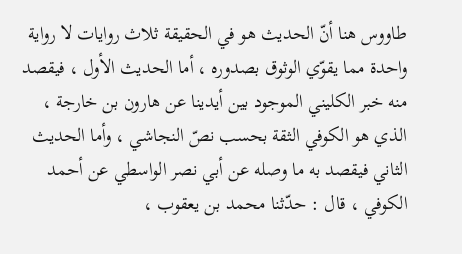طاووس هنا أنّ الحديث هو في الحقيقة ثلاث روايات لا رواية واحدة مما يقوّي الوثوق بصدوره ، أما الحديث الأول ، فيقصد منه خبر الكليني الموجود بين أيدينا عن هارون بن خارجة ، الذي هو الكوفي الثقة بحسب نصّ النجاشي ، وأما الحديث الثاني فيقصد به ما وصله عن أبي نصر الواسطي عن أحمد الكوفي ، قال : حدّثنا محمد بن يعقوب ،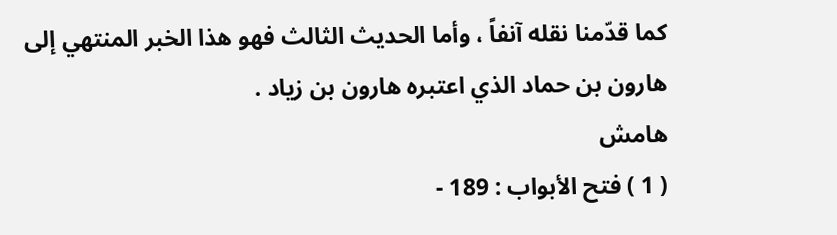كما قدّمنا نقله آنفاً ، وأما الحديث الثالث فهو هذا الخبر المنتهي إلى هارون بن حماد الذي اعتبره هارون بن زياد .
هامش
( 1 ) فتح الأبواب : 189 -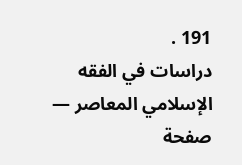191 .
دراسات في الفقه الإسلامي المعاصر — صفحة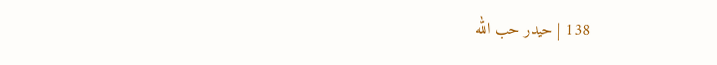138 | حيدر حب الله